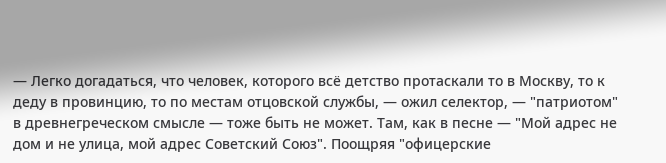— Легко догадаться, что человек, которого всё детство протаскали то в Москву, то к деду в провинцию, то по местам отцовской службы, — ожил селектор, — "патриотом" в древнегреческом смысле — тоже быть не может. Там, как в песне — "Мой адрес не дом и не улица, мой адрес Советский Союз". Поощряя "офицерские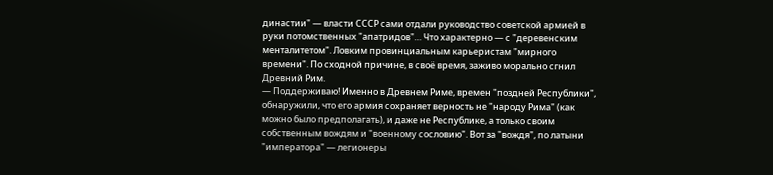династии" — власти СССР сами отдали руководство советской армией в руки потомственных "апатридов"… Что характерно — с "деревенским менталитетом". Ловким провинциальным карьеристам "мирного времени". По сходной причине, в своё время, заживо морально сгнил Древний Рим.
— Поддерживаю! Именно в Древнем Риме, времен "поздней Республики", обнаружили, что его армия сохраняет верность не "народу Рима" (как можно было предполагать), и даже не Республике, а только своим собственным вождям и "военному сословию". Вот за "вождя", по латыни "императора" — легионеры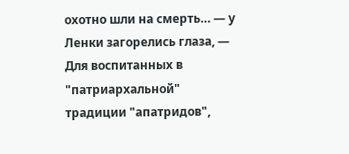охотно шли на смерть… — у Ленки загорелись глаза, — Для воспитанных в "патриархальной" традиции "апатридов",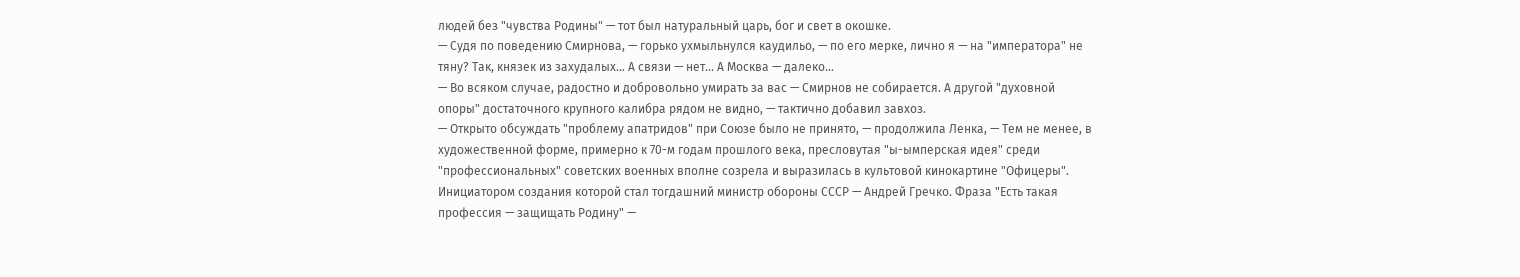людей без "чувства Родины" — тот был натуральный царь, бог и свет в окошке.
— Судя по поведению Смирнова, — горько ухмыльнулся каудильо, — по его мерке, лично я — на "императора" не тяну? Так, князек из захудалых… А связи — нет… А Москва — далеко…
— Во всяком случае, радостно и добровольно умирать за вас — Смирнов не собирается. А другой "духовной опоры" достаточного крупного калибра рядом не видно, — тактично добавил завхоз.
— Открыто обсуждать "проблему апатридов" при Союзе было не принято, — продолжила Ленка, — Тем не менее, в художественной форме, примерно к 70-м годам прошлого века, пресловутая "ы-ымперская идея" среди "профессиональных" советских военных вполне созрела и выразилась в культовой кинокартине "Офицеры". Инициатором создания которой стал тогдашний министр обороны СССР — Андрей Гречко. Фраза "Есть такая профессия — защищать Родину" —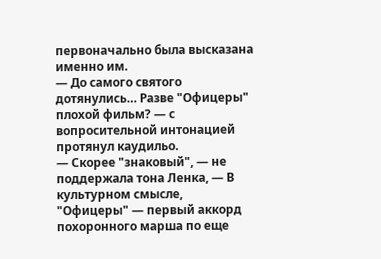первоначально была высказана именно им.
— До самого святого дотянулись… Разве "Офицеры" плохой фильм? — с вопросительной интонацией протянул каудильо.
— Скорее "знаковый", — не поддержала тона Ленка, — В культурном смысле, "Офицеры" — первый аккорд похоронного марша по еще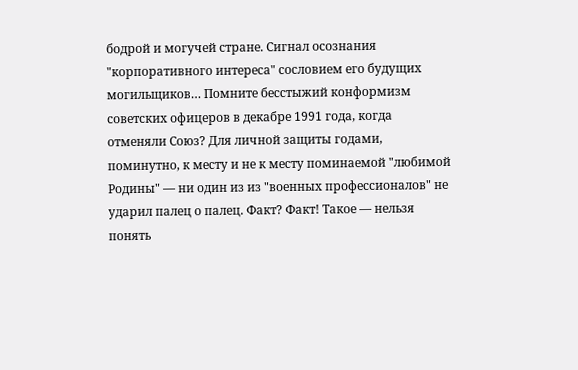бодрой и могучей стране. Сигнал осознания "корпоративного интереса" сословием его будущих могильщиков… Помните бесстыжий конформизм советских офицеров в декабре 1991 года, когда отменяли Союз? Для личной защиты годами, поминутно, к месту и не к месту поминаемой "любимой Родины" — ни один из из "военных профессионалов" не ударил палец о палец. Факт? Факт! Такое — нельзя понять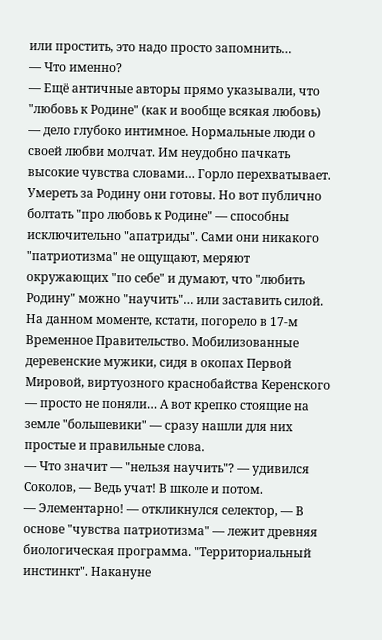или простить, это надо просто запомнить…
— Что именно?
— Ещё античные авторы прямо указывали, что "любовь к Родине" (как и вообще всякая любовь) — дело глубоко интимное. Нормальные люди о своей любви молчат. Им неудобно пачкать высокие чувства словами… Горло перехватывает. Умереть за Родину они готовы. Но вот публично болтать "про любовь к Родине" — способны исключительно "апатриды". Сами они никакого "патриотизма" не ощущают, меряют окружающих "по себе" и думают, что "любить Родину" можно "научить"… или заставить силой. На данном моменте, кстати, погорело в 17-м Временное Правительство. Мобилизованные деревенские мужики, сидя в окопах Первой Мировой, виртуозного краснобайства Керенского — просто не поняли… А вот крепко стоящие на земле "большевики" — сразу нашли для них простые и правильные слова.
— Что значит — "нельзя научить"? — удивился Соколов, — Ведь учат! В школе и потом.
— Элементарно! — откликнулся селектор, — В основе "чувства патриотизма" — лежит древняя биологическая программа. "Территориальный инстинкт". Накануне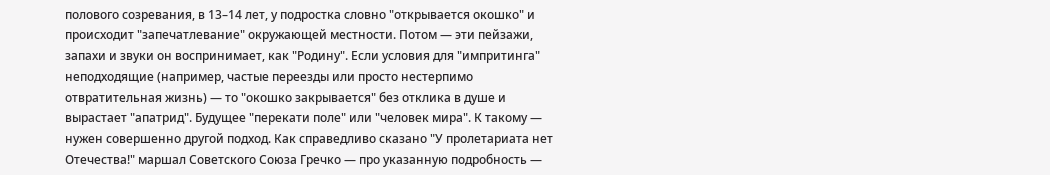полового созревания, в 13–14 лет, у подростка словно "открывается окошко" и происходит "запечатлевание" окружающей местности. Потом — эти пейзажи, запахи и звуки он воспринимает, как "Родину". Если условия для "импритинга" неподходящие (например, частые переезды или просто нестерпимо отвратительная жизнь) — то "окошко закрывается" без отклика в душе и вырастает "апатрид". Будущее "перекати поле" или "человек мира". К такому — нужен совершенно другой подход. Как справедливо сказано "У пролетариата нет Отечества!" маршал Советского Союза Гречко — про указанную подробность —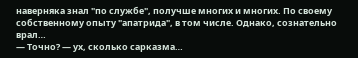наверняка знал "по службе", получше многих и многих. По своему собственному опыту "апатрида", в том числе. Однако, сознательно врал…
— Точно? — ух, сколько сарказма…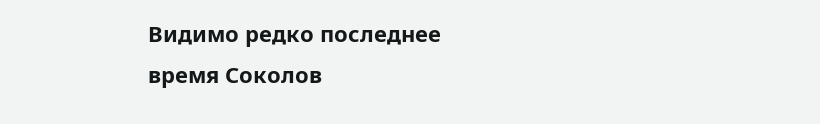Видимо редко последнее время Соколов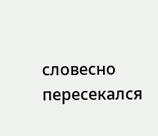словесно пересекался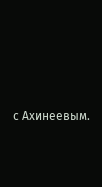с Ахинеевым.